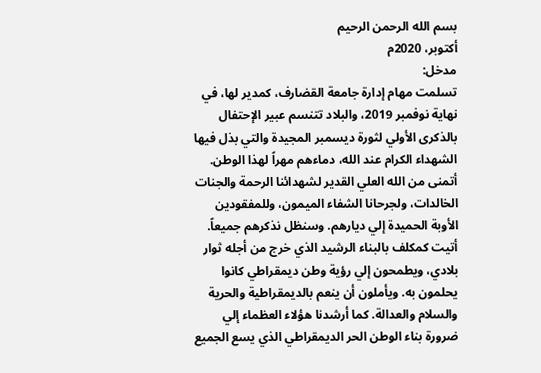بسم الله الرحمن الرحيم
أكتوبر، 2020م
مدخل:
تسلمت مهام إدارة جامعة القضارف، كمدير لها، في نهاية نوفمبر 2019، والبلاد تتنسم عبير الإحتفال بالذكرى الأولي لثورة ديسمبر المجيدة والتي بذل فيها الشهداء الكرام عند الله، دماءهم مهراً لهذا الوطن. أتمنى من الله العلي القدير لشهدائنا الرحمة والجنات الخالدات، ولجرحانا الشفاء الميمون، وللمفقودين الأوبة الحميدة إلي ديارهم. وسنظل نذكرهم جميعاً.
أتيت كمكلف بالبناء الرشيد الذي خرج من أجله ثوار بلادي، ويطمحون إلي رؤية وطن ديمقراطي كانوا يحلمون به. ويأملون أن ينعم بالديمقراطية والحرية والسلام والعدالة. كما أرشدنا هؤلاء العظماء إلي ضرورة بناء الوطن الحر الديمقراطي الذي يسع الجميع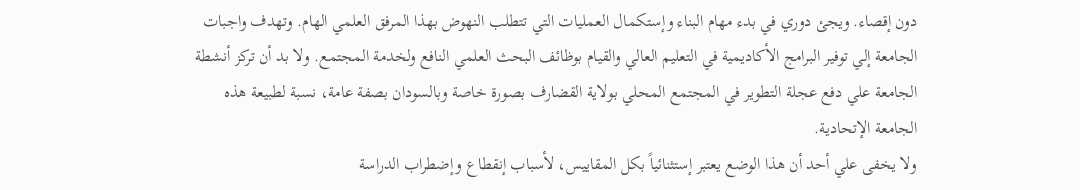دون إقصاء. ويجئ دوري في بدء مهام البناء وإستكمال العمليات التي تتطلب النهوض بهذا المرفق العلمي الهام. وتهدف واجبات الجامعة إلي توفير البرامج الأكاديمية في التعليم العالي والقيام بوظائف البحث العلمي النافع ولخدمة المجتمع. ولا بد أن تركز أنشطة الجامعة علي دفع عجلة التطوير في المجتمع المحلي بولاية القضارف بصورة خاصة وبالسودان بصفة عامة، نسبة لطبيعة هذه الجامعة الإتحادية.
ولا يخفى علي أحد أن هذا الوضع يعتبر إستثنائياً بكل المقاييس، لأسباب إنقطاع وإضطراب الدراسة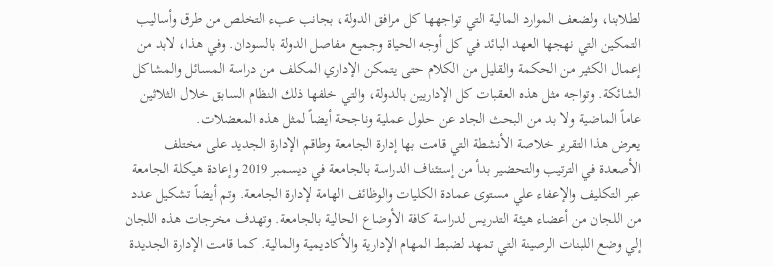لطلابنا، ولضعف الموارد المالية التي تواجهها كل مرافق الدولة، بجانب عبء التخلص من طرق وأساليب التمكين التي نهجها العهد البائد في كل أوجه الحياة وجميع مفاصل الدولة بالسودان. وفي هذا، لابد من إعمال الكثير من الحكمة والقليل من الكلام حتى يتمكن الإداري المكلف من دراسة المسائل والمشاكل الشائكة. وتواجه مثل هذه العقبات كل الإداريين بالدولة، والتي خلفها ذلك النظام السابق خلال الثلاثين عاماً الماضية ولا بد من البحث الجاد عن حلول عملية وناجحة أيضاً لمثل هذه المعضلات.
يعرض هذا التقرير خلاصة الأنشطة التي قامت بها إدارة الجامعة وطاقم الإدارة الجديد على مختلف الأصعدة في الترتيب والتحضير بدأ من إستئناف الدراسة بالجامعة في ديسمبر 2019 وإعادة هيكلة الجامعة عبر التكليف والإعفاء علي مستوى عمادة الكليات والوظائف الهامة لإدارة الجامعة. وتم أيضاً تشكيل عدد من اللجان من أعضاء هيئة التدريس لدراسة كافة الأوضاع الحالية بالجامعة. وتهدف مخرجات هذه اللجان إلي وضع اللبنات الرصينة التي تمهد لضبط المهام الإدارية والأكاديمية والمالية. كما قامت الإدارة الجديدة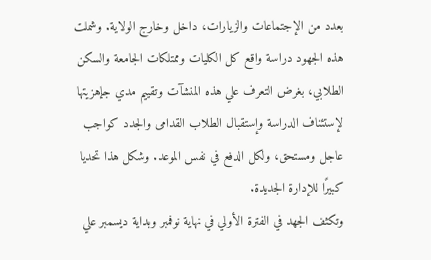بعدد من الإجتماعات والزيارات، داخل وخارج الولاية. وشملت هذه الجهود دراسة واقع كل الكليات وممتلكات الجامعة والسكن الطلابي، بغرض التعرف علي هذه المنشآت وتقييم مدي جإهزيتها لإستئناف الدراسة وإستقبال الطلاب القدامى والجدد كواجب عاجل ومستحق، ولكل الدفع في نفس الموعد. وشكل هذا تحديا كبيرًا للإدارة الجديدة.
وتكثف الجهد في الفترة الأولي في نهاية نوفمبر وبداية ديسمبر علي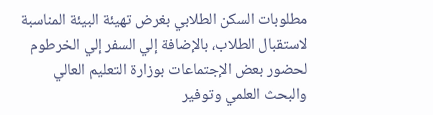مطلوبات السكن الطلابي بغرض تهيئة البيئة المناسبة لاستقبال الطلاب، بالإضافة إلي السفر إلي الخرطوم لحضور بعض الإجتماعات بوزارة التعليم العالي والبحث العلمي وتوفير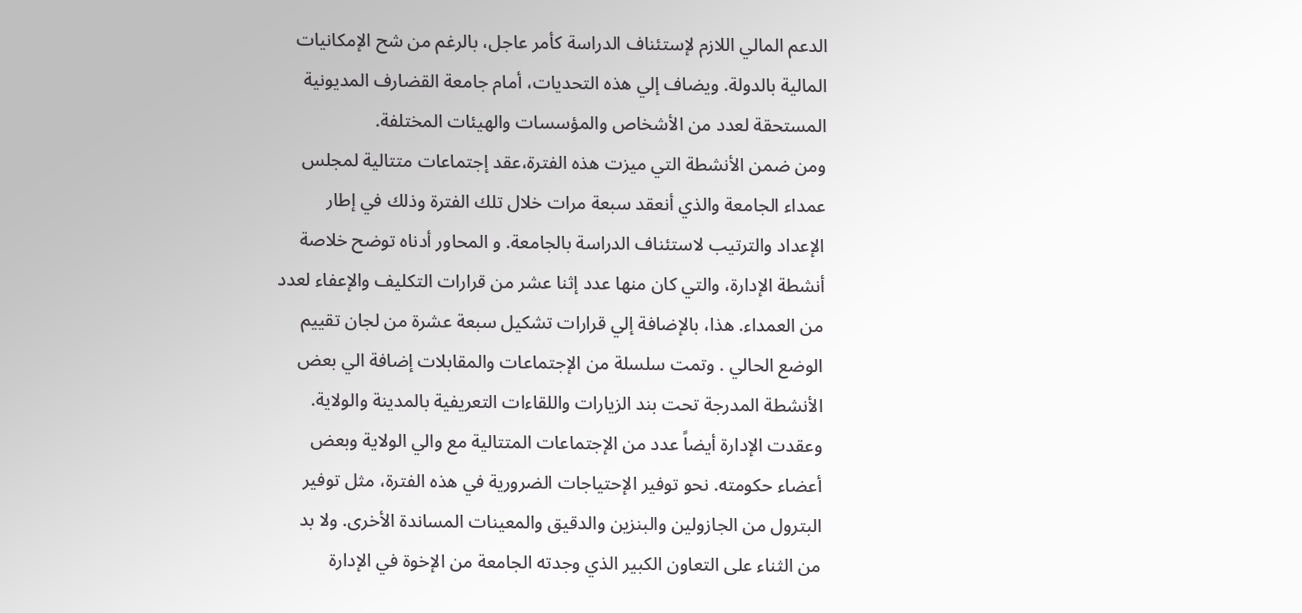الدعم المالي اللازم لإستئناف الدراسة كأمر عاجل، بالرغم من شح الإمكانيات المالية بالدولة. ويضاف إلي هذه التحديات، أمام جامعة القضارف المديونية المستحقة لعدد من الأشخاص والمؤسسات والهيئات المختلفة.
ومن ضمن الأنشطة التي ميزت هذه الفترة،عقد إجتماعات متتالية لمجلس عمداء الجامعة والذي أنعقد سبعة مرات خلال تلك الفترة وذلك في إطار الإعداد والترتيب لاستئناف الدراسة بالجامعة. و المحاور أدناه توضح خلاصة أنشطة الإدارة، والتي كان منها عدد إثنا عشر من قرارات التكليف والإعفاء لعدد من العمداء. هذا، بالإضافة إلي قرارات تشكيل سبعة عشرة من لجان تقييم الوضع الحالي . وتمت سلسلة من الإجتماعات والمقابلات إضافة الي بعض الأنشطة المدرجة تحت بند الزيارات واللقاءات التعريفية بالمدينة والولاية.
وعقدت الإدارة أيضاً عدد من الإجتماعات المتتالية مع والي الولاية وبعض أعضاء حكومته. نحو توفير الإحتياجات الضرورية في هذه الفترة، مثل توفير البترول من الجازولين والبنزين والدقيق والمعينات المساندة الأخرى. ولا بد من الثناء على التعاون الكبير الذي وجدته الجامعة من الإخوة في الإدارة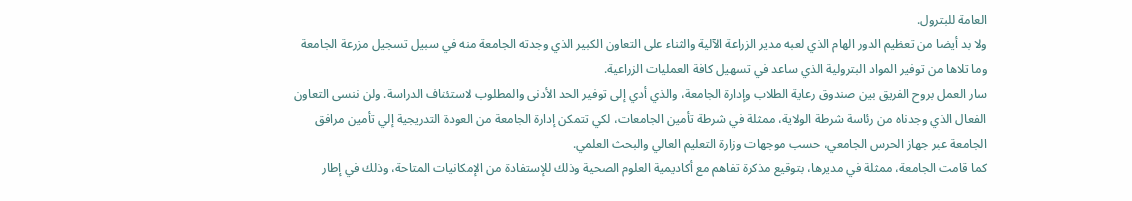العامة للبترول.
ولا بد أيضا من تعظيم الدور الهام الذي لعبه مدير الزراعة الآلية والثناء على التعاون الكبير الذي وجدته الجامعة منه في سبيل تسجيل مزرعة الجامعة وما تلاها من توفير المواد البترولية الذي ساعد في تسهيل كافة العمليات الزراعية.
سار العمل بروح الفريق بين صندوق رعاية الطلاب وإدارة الجامعة، والذي أدي إلى توفير الحد الأدنى والمطلوب لاستئناف الدراسة. ولن ننسى التعاون الفعال الذي وجدناه من رئاسة شرطة الولاية، ممثلة في شرطة تأمين الجامعات، لكي تتمكن إدارة الجامعة من العودة التدريجية إلي تأمين مرافق الجامعة عبر جهاز الحرس الجامعي، حسب موجهات وزارة التعليم العالي والبحث العلمي.
كما قامت الجامعة، ممثلة في مديرها، بتوقيع مذكرة تفاهم مع أكاديمية العلوم الصحية وذلك للإستفادة من الإمكانيات المتاحة، وذلك في إطار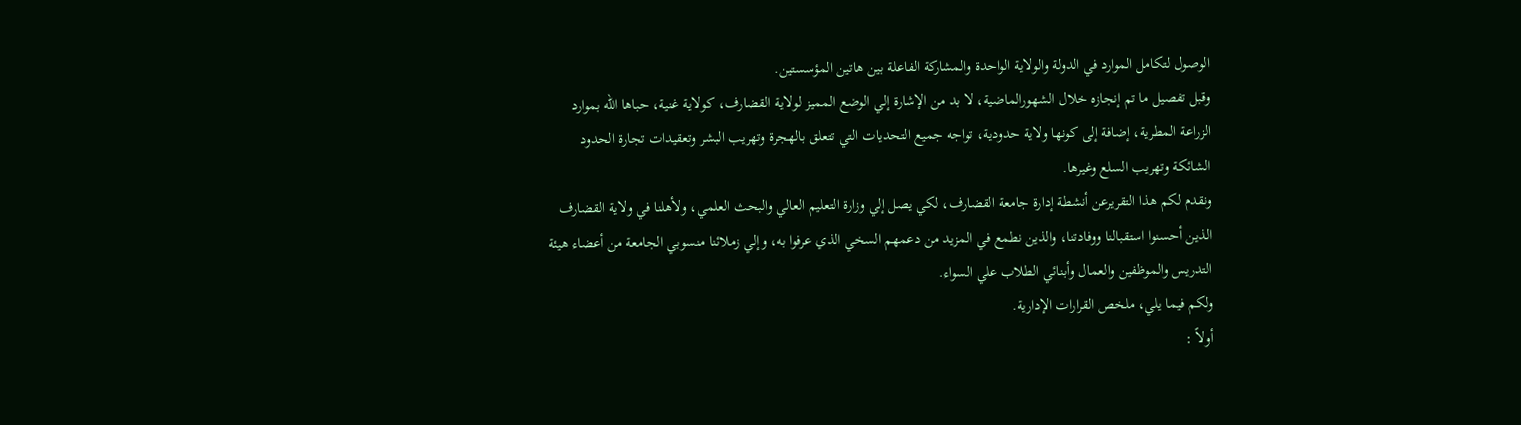الوصول لتكامل الموارد في الدولة والولاية الواحدة والمشاركة الفاعلة بين هاتين المؤسستين.
وقبل تفصيل ما تم إنجازه خلال الشهورالماضية، لا بد من الإشارة إلي الوضع المميز لولاية القضارف، كولاية غنية، حباها الله بموارد الزراعة المطرية، إضافة إلى كونها ولاية حدودية، تواجه جميع التحديات التي تتعلق بالهجرة وتهريب البشر وتعقيدات تجارة الحدود الشائكة وتهريب السلع وغيرها.
ونقدم لكم هذا التقريرعن أنشطة إدارة جامعة القضارف، لكي يصل إلي وزارة التعليم العالي والبحث العلمي، ولأهلنا في ولاية القضارف الذين أحسنوا استقبالنا ووفادتنا، والذين نطمع في المزيد من دعمهم السخي الذي عرفوا به، وإلي زملائنا منسوبي الجامعة من أعضاء هيئة التدريس والموظفين والعمال وأبنائي الطلاب علي السواء.
ولكم فيما يلي، ملخص القرارات الإدارية.
أولاً :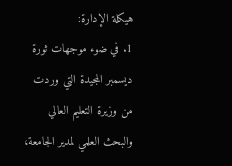هيكلة الإدارة:
1. في ضوء موجهات ثورة ديسمبر المجيدة التي وردت من وزيرة التعليم العالي والبحث العلمي لمدير الجامعة،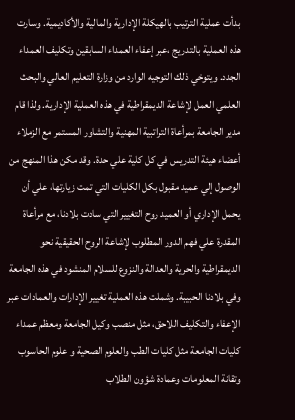بدأت عملية الترتيب بالهيكلة الإدارية والمالية والأكاديمية. وسارت هذه العملية بالتدريج ،عبر إعفاء العمداء السابقين وتكليف العمداء الجدد. ويتوخي ذلك التوجيه الوارد من وزارة التعليم العالي والبحث العلمي العمل لإشاعة الديمقراطية في هذه العملية الإدارية. ولذا قام مدير الجامعة بمرأعاة التراتبية المهنية والتشاور المستمر مع الزملاء أعضاء هيئة التدريس في كل كلية علي حدة. وقد مكن هذا المنهج من الوصول إلي عميد مقبول بكل الكليات التي تمت زيارتها، علي أن يحمل الإداري أو العميد روح التغيير التي سادت بلادنا، مع مرأعاة المقدرة علي فهم الدور المطلوب لإشاعة الروح الحقيقية نحو الديمقراطية والحرية والعدالة والنزوع للسلام المنشود في هذه الجامعة وفي بلادنا الحبيبة. وشملت هذه العملية تغيير الإدارات والعمادات عبر الإعفاء والتكليف اللاحق، مثل منصب وكيل الجامعة ومعظم عمداء كليات الجامعة مثل كليات الطب والعلوم الصحية و علوم الحاسوب وتقانة المعلومات وعمادة شؤون الطلاب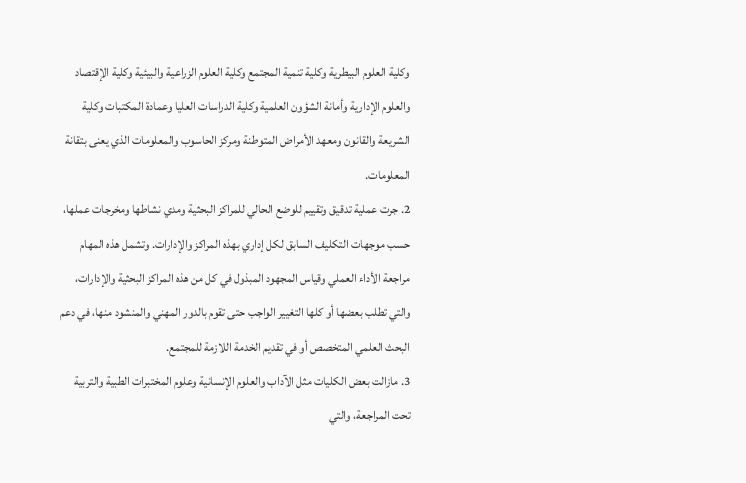وكلية العلوم البيطرية وكلية تنمية المجتمع وكلية العلوم الزراعية والبيئية وكلية الإقتصاد والعلوم الإدارية وأمانة الشؤون العلمية وكلية الدراسات العليا وعمادة المكتبات وكلية الشريعة والقانون ومعهد الأمراض المتوطنة ومركز الحاسوب والمعلومات الذي يعنى بتقانة المعلومات.
2. جرت عملية تدقيق وتقييم للوضع الحالي للمراكز البحثية ومدي نشاطها ومخرجات عملها، حسب موجهات التكليف السابق لكل إداري بهذه المراكز والإدارات. وتشمل هذه المهام مراجعة الأداء العملي وقياس المجهود المبذول في كل من هذه المراكز البحثية والإدارات، والتي تطلب بعضها أو كلها التغيير الواجب حتى تقوم بالدور المهني والمنشود منها، في دعم البحث العلمي المتخصص أو في تقديم الخدمة اللازمة للمجتمع.
3. مازالت بعض الكليات مثل الآداب والعلوم الإنسانية وعلوم المختبرات الطبية والتربية تحت المراجعة، والتي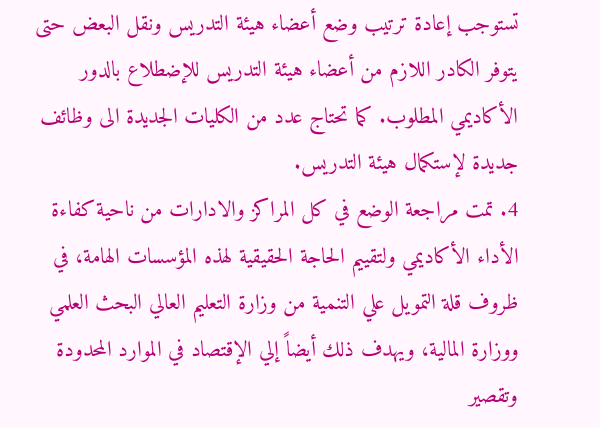تستوجب إعادة ترتيب وضع أعضاء هيئة التدريس ونقل البعض حتى يتوفر الكادر اللازم من أعضاء هيئة التدريس للإضطلاع بالدور الأكاديمي المطلوب. كما تحتاج عدد من الكليات الجديدة الى وظائف جديدة لإستكمال هيئة التدريس.
4. تمت مراجعة الوضع في كل المراكز والادارات من ناحية كفاءة الأداء الأكاديمي ولتقييم الحاجة الحقيقية لهذه المؤسسات الهامة، في ظروف قلة التمويل علي التنمية من وزارة التعليم العالي البحث العلمي ووزارة المالية، ويهدف ذلك أيضاً إلي الإقتصاد في الموارد المحدودة وتقصير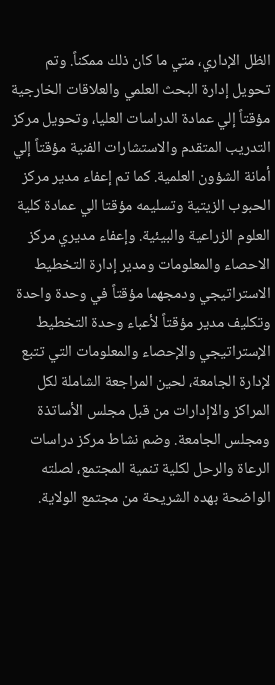الظل الإداري، متي ما كان ذلك ممكناً. وتم تحويل إدارة البحث العلمي والعلاقات الخارجية مؤقتاً إلي عمادة الدراسات العليا، وتحويل مركز التدريب المتقدم والاستشارات الفنية مؤقتاً إلي أمانة الشؤون العلمية. كما تم إعفاء مدير مركز الحبوب الزيتية وتسليمه مؤقتا الي عمادة كلية العلوم الزراعية والبيئية. وإعفاء مديري مركز الاحصاء والمعلومات ومدير إدارة التخطيط الاستراتيجي ودمجهما مؤقتاً في وحدة واحدة وتكليف مدير مؤقتاً لأعباء وحدة التخطيط الإستراتيجي والإحصاء والمعلومات التي تتبع لإدارة الجامعة، لحين المراجعة الشاملة لكل المراكز والاإدارات من قبل مجلس الأساتذة ومجلس الجامعة. وضم نشاط مركز دراسات الرعاة والرحل لكلية تنمية المجتمع، لصلته الواضحة بهده الشريحة من مجتمع الولاية.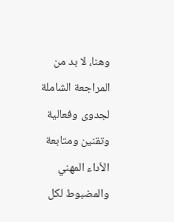وهنا، لا بد من المراجعة الشاملة لجدوى وفعالية وتقنين ومتابعة الأداء المهني والمضبوط لكل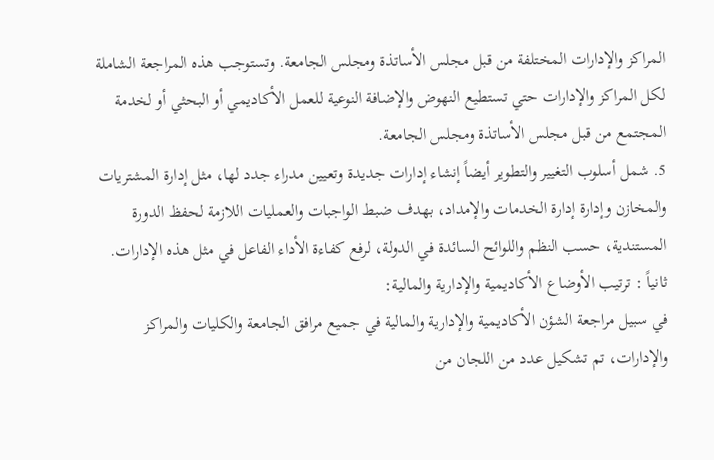المراكز والإدارات المختلفة من قبل مجلس الأساتذة ومجلس الجامعة. وتستوجب هذه المراجعة الشاملة لكل المراكز والإدارات حتي تستطيع النهوض والإضافة النوعية للعمل الأكاديمي أو البحثي أو لخدمة المجتمع من قبل مجلس الأساتذة ومجلس الجامعة.
5. شمل أسلوب التغيير والتطوير أيضاً إنشاء إدارات جديدة وتعيين مدراء جدد لها، مثل إدارة المشتريات والمخازن وإدارة إدارة الخدمات والإمداد، بهدف ضبط الواجبات والعمليات اللازمة لحفظ الدورة المستندية، حسب النظم واللوائح السائدة في الدولة، لرفع كفاءة الأداء الفاعل في مثل هذه الإدارات.
ثانياً : ترتيب الأوضاع الأكاديمية والإدارية والمالية:
في سبيل مراجعة الشؤن الأكاديمية والإدارية والمالية في جميع مرافق الجامعة والكليات والمراكز والإدارات، تم تشكيل عدد من اللجان من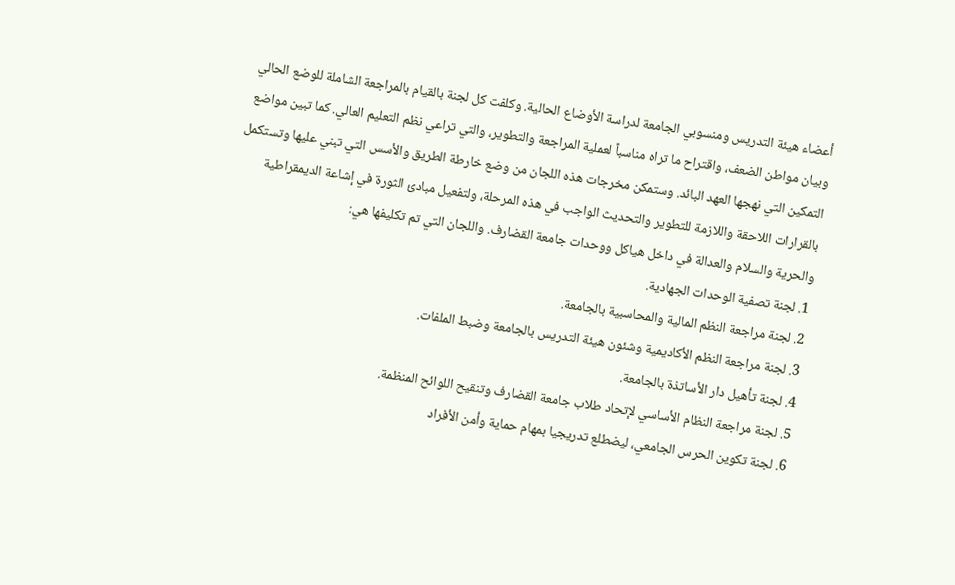أعضاء هيئة التدريس ومنسوبي الجامعة لدراسة الأوضاع الحالية. وكلفت كل لجنة بالقيام بالمراجعة الشاملة للوضع الحالي وبيان مواطن الضعف، واقتراح ما تراه مناسباً لعملية المراجعة والتطوير، والتي تراعي نظم التعليم العالي. كما تبين مواضع التمكين التي نهجها العهد البائد. وستمكن مخرجات هذه اللجان من وضع خارطة الطريق والأسس التي تبني عليها وتستكمل بالقرارات اللاحقة واللازمة للتطوير والتحديث الواجب في هذه المرحلة، ولتفعيل مبادئ الثورة في إشاعة الديمقراطية والحرية والسلام والعدالة في داخل هياكل ووحدات جامعة القضارف. واللجان التي تم تكليفها هي:
1. لجنة تصفية الوحدات الجهادية.
2. لجنة مراجعة النظم المالية والمحاسبية بالجامعة.
3. لجنة مراجعة النظم الأكاديمية وشئون هيئة التدريس بالجامعة وضبط الملفات.
4. لجنة تأهيل دار الأساتذة بالجامعة.
5. لجنة مراجعة النظام الأساسي لإتحاد طلاب جامعة القضارف وتنقيح اللوائح المنظمة.
6. لجنة تكوين الحرس الجامعي، ليضطلع تدريجيا بمهام حماية وأمن الأفراد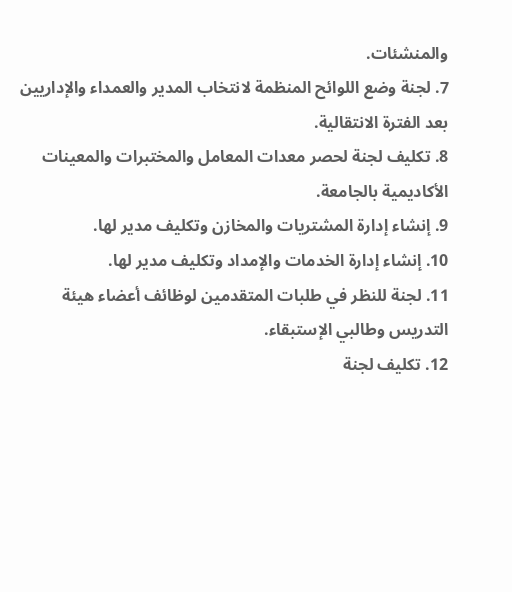والمنشئات.
7. لجنة وضع اللوائح المنظمة لانتخاب المدير والعمداء والإداريين بعد الفترة الانتقالية.
8. تكليف لجنة لحصر معدات المعامل والمختبرات والمعينات الأكاديمية بالجامعة.
9. إنشاء إدارة المشتريات والمخازن وتكليف مدير لها.
10. إنشاء إدارة الخدمات والإمداد وتكليف مدير لها.
11. لجنة للنظر في طلبات المتقدمين لوظائف أعضاء هيئة التدريس وطالبي الإستبقاء.
12. تكليف لجنة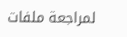لمراجعة ملفات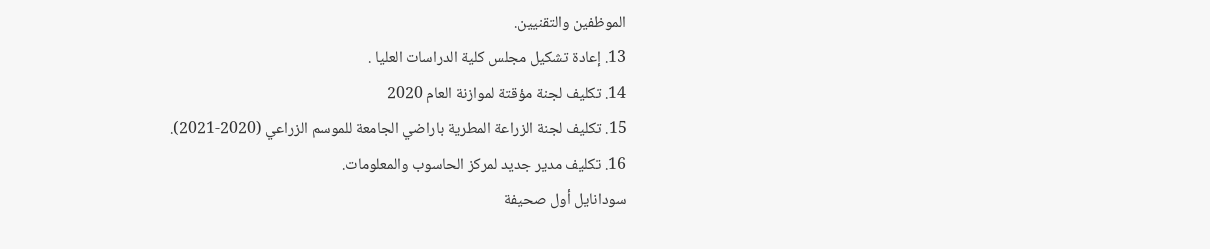الموظفين والتقنيين.
13. إعادة تشكيل مجلس كلية الدراسات العليا .
14. تكليف لجنة مؤقتة لموازنة العام 2020
15. تكليف لجنة الزراعة المطرية باراضي الجامعة للموسم الزراعي (2020-2021).
16. تكليف مدير جديد لمركز الحاسوب والمعلومات.
سودانايل أول صحيفة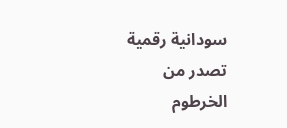سودانية رقمية تصدر من الخرطوم